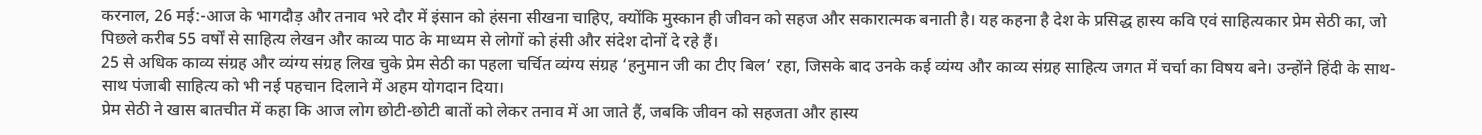करनाल, 26 मई:-आज के भागदौड़ और तनाव भरे दौर में इंसान को हंसना सीखना चाहिए, क्योंकि मुस्कान ही जीवन को सहज और सकारात्मक बनाती है। यह कहना है देश के प्रसिद्ध हास्य कवि एवं साहित्यकार प्रेम सेठी का, जो पिछले करीब 55 वर्षों से साहित्य लेखन और काव्य पाठ के माध्यम से लोगों को हंसी और संदेश दोनों दे रहे हैं।
25 से अधिक काव्य संग्रह और व्यंग्य संग्रह लिख चुके प्रेम सेठी का पहला चर्चित व्यंग्य संग्रह ‘हनुमान जी का टीए बिल’ रहा, जिसके बाद उनके कई व्यंग्य और काव्य संग्रह साहित्य जगत में चर्चा का विषय बने। उन्होंने हिंदी के साथ-साथ पंजाबी साहित्य को भी नई पहचान दिलाने में अहम योगदान दिया।
प्रेम सेठी ने खास बातचीत में कहा कि आज लोग छोटी-छोटी बातों को लेकर तनाव में आ जाते हैं, जबकि जीवन को सहजता और हास्य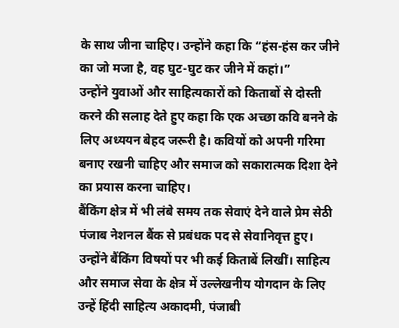के साथ जीना चाहिए। उन्होंने कहा कि “हंस-हंस कर जीने का जो मजा है, वह घुट-घुट कर जीने में कहां।”
उन्होंने युवाओं और साहित्यकारों को किताबों से दोस्ती करने की सलाह देते हुए कहा कि एक अच्छा कवि बनने के लिए अध्ययन बेहद जरूरी है। कवियों को अपनी गरिमा बनाए रखनी चाहिए और समाज को सकारात्मक दिशा देने का प्रयास करना चाहिए।
बैंकिंग क्षेत्र में भी लंबे समय तक सेवाएं देने वाले प्रेम सेठी पंजाब नेशनल बैंक से प्रबंधक पद से सेवानिवृत्त हुए। उन्होंने बैंकिंग विषयों पर भी कई किताबें लिखीं। साहित्य और समाज सेवा के क्षेत्र में उल्लेखनीय योगदान के लिए उन्हें हिंदी साहित्य अकादमी, पंजाबी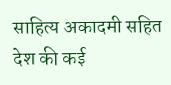साहित्य अकादमी सहित देश की कई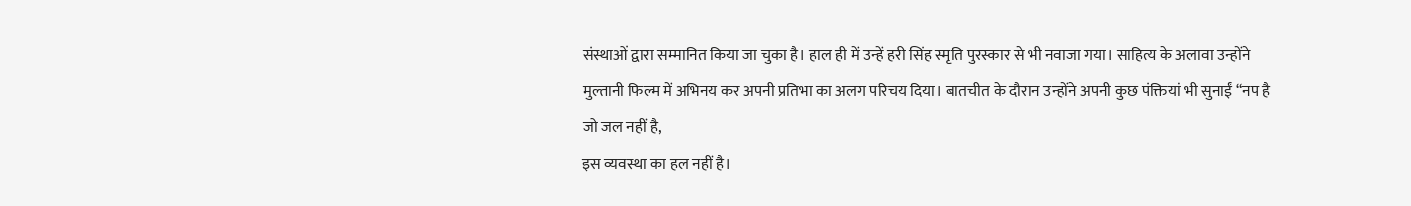संस्थाओं द्वारा सम्मानित किया जा चुका है। हाल ही में उन्हें हरी सिंह स्मृति पुरस्कार से भी नवाजा गया। साहित्य के अलावा उन्होंने मुल्तानी फिल्म में अभिनय कर अपनी प्रतिभा का अलग परिचय दिया। बातचीत के दौरान उन्होंने अपनी कुछ पंक्तियां भी सुनाईं “नप है जो जल नहीं है,
इस व्यवस्था का हल नहीं है।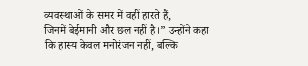व्यवस्थाओं के समर में वहीं हारते हैं,
जिनमें बेईमानी और छल नहीं है।” उन्होंने कहा कि हास्य केवल मनोरंजन नहीं, बल्कि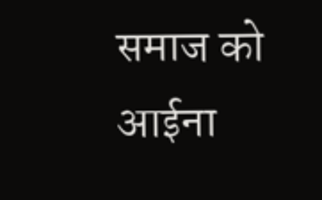समाज को आईना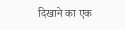दिखाने का एक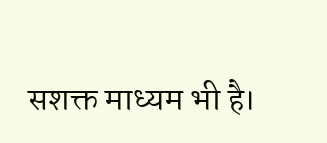सशक्त माध्यम भी है।